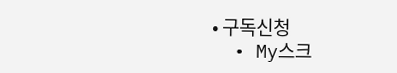• 구독신청
  • My스크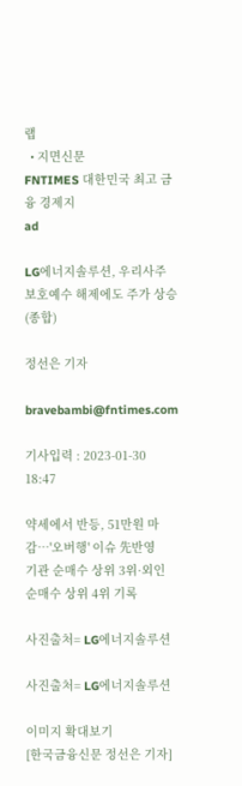랩
  • 지면신문
FNTIMES 대한민국 최고 금융 경제지
ad

LG에너지솔루션, 우리사주 보호예수 해제에도 주가 상승(종합)

정선은 기자

bravebambi@fntimes.com

기사입력 : 2023-01-30 18:47

약세에서 반등, 51만원 마감…'오버행' 이슈 先반영
기관 순매수 상위 3위·외인 순매수 상위 4위 기록

사진출처= LG에너지솔루션

사진출처= LG에너지솔루션

이미지 확대보기
[한국금융신문 정선은 기자]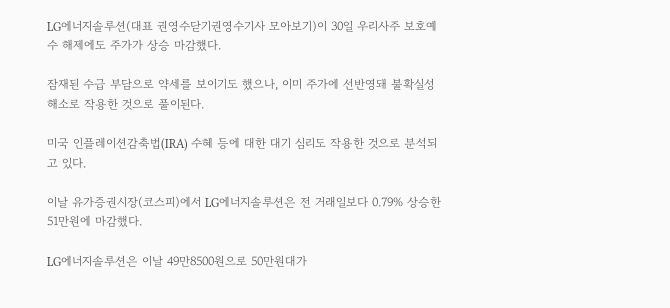LG에너지솔루션(대표 권영수닫기권영수기사 모아보기)이 30일 우리사주 보호예수 해제에도 주가가 상승 마감했다.

잠재된 수급 부담으로 약세를 보이기도 했으나, 이미 주가에 선반영돼 불확실성 해소로 작용한 것으로 풀이된다.

미국 인플레이션감축법(IRA) 수혜 등에 대한 대기 심리도 작용한 것으로 분석되고 있다.

이날 유가증권시장(코스피)에서 LG에너지솔루션은 전 거래일보다 0.79% 상승한 51만원에 마감했다.

LG에너지솔루션은 이날 49만8500원으로 50만원대가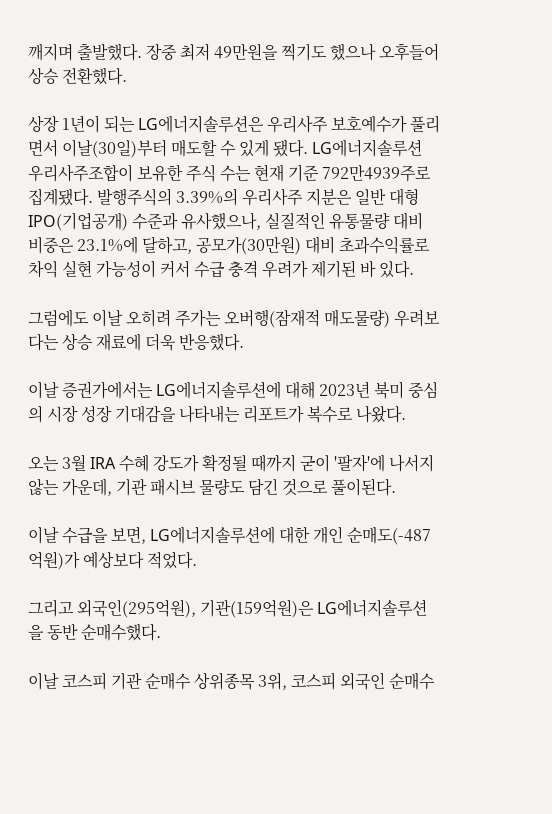깨지며 출발했다. 장중 최저 49만원을 찍기도 했으나 오후들어 상승 전환했다.

상장 1년이 되는 LG에너지솔루션은 우리사주 보호예수가 풀리면서 이날(30일)부터 매도할 수 있게 됐다. LG에너지솔루션 우리사주조합이 보유한 주식 수는 현재 기준 792만4939주로 집계됐다. 발행주식의 3.39%의 우리사주 지분은 일반 대형 IPO(기업공개) 수준과 유사했으나, 실질적인 유통물량 대비 비중은 23.1%에 달하고, 공모가(30만원) 대비 초과수익률로 차익 실현 가능성이 커서 수급 충격 우려가 제기된 바 있다.

그럼에도 이날 오히려 주가는 오버행(잠재적 매도물량) 우려보다는 상승 재료에 더욱 반응했다.

이날 증권가에서는 LG에너지솔루션에 대해 2023년 북미 중심의 시장 성장 기대감을 나타내는 리포트가 복수로 나왔다.

오는 3월 IRA 수혜 강도가 확정될 때까지 굳이 '팔자'에 나서지 않는 가운데, 기관 패시브 물량도 담긴 것으로 풀이된다.

이날 수급을 보면, LG에너지솔루션에 대한 개인 순매도(-487억원)가 예상보다 적었다.

그리고 외국인(295억원), 기관(159억원)은 LG에너지솔루션을 동반 순매수했다.

이날 코스피 기관 순매수 상위종목 3위, 코스피 외국인 순매수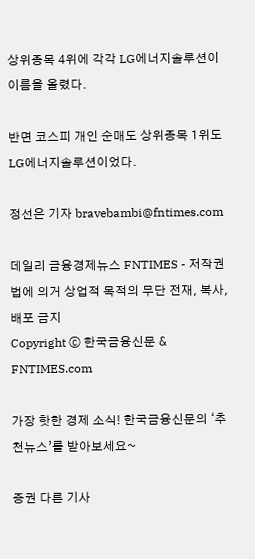상위종목 4위에 각각 LG에너지솔루션이 이름을 올렸다.

반면 코스피 개인 순매도 상위종목 1위도 LG에너지솔루션이었다.

정선은 기자 bravebambi@fntimes.com

데일리 금융경제뉴스 FNTIMES - 저작권법에 의거 상업적 목적의 무단 전재, 복사, 배포 금지
Copyright ⓒ 한국금융신문 & FNTIMES.com

가장 핫한 경제 소식! 한국금융신문의 ‘추천뉴스’를 받아보세요~

증권 다른 기사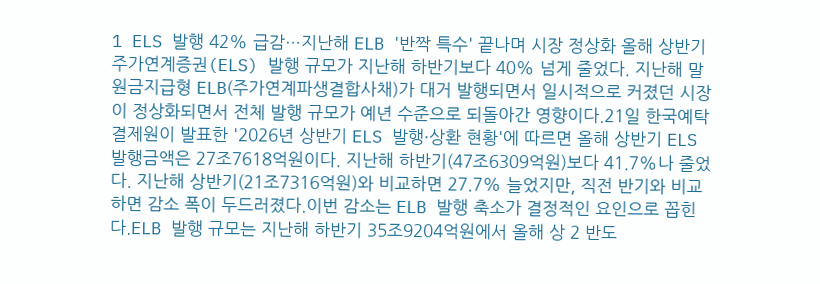1 ELS 발행 42% 급감…지난해 ELB '반짝 특수' 끝나며 시장 정상화 올해 상반기 주가연계증권(ELS) 발행 규모가 지난해 하반기보다 40% 넘게 줄었다. 지난해 말 원금지급형 ELB(주가연계파생결합사채)가 대거 발행되면서 일시적으로 커졌던 시장이 정상화되면서 전체 발행 규모가 예년 수준으로 되돌아간 영향이다.21일 한국예탁결제원이 발표한 '2026년 상반기 ELS 발행·상환 현황'에 따르면 올해 상반기 ELS 발행금액은 27조7618억원이다. 지난해 하반기(47조6309억원)보다 41.7%나 줄었다. 지난해 상반기(21조7316억원)와 비교하면 27.7% 늘었지만, 직전 반기와 비교하면 감소 폭이 두드러졌다.이번 감소는 ELB 발행 축소가 결정적인 요인으로 꼽힌다.ELB 발행 규모는 지난해 하반기 35조9204억원에서 올해 상 2 반도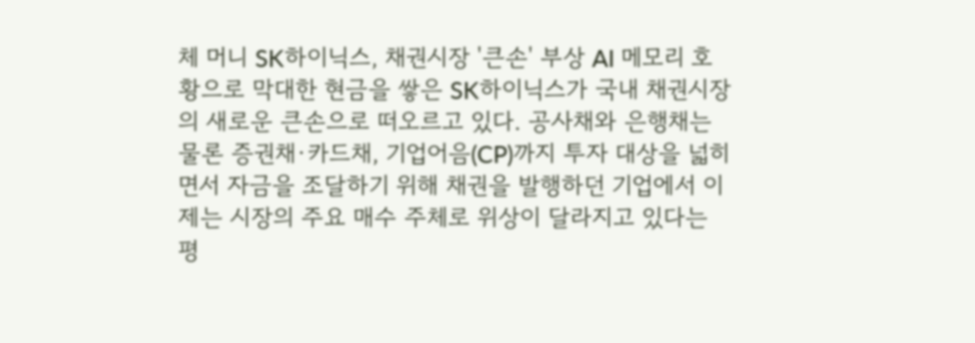체 머니 SK하이닉스, 채권시장 '큰손' 부상 AI 메모리 호황으로 막대한 현금을 쌓은 SK하이닉스가 국내 채권시장의 새로운 큰손으로 떠오르고 있다. 공사채와 은행채는 물론 증권채·카드채, 기업어음(CP)까지 투자 대상을 넓히면서 자금을 조달하기 위해 채권을 발행하던 기업에서 이제는 시장의 주요 매수 주체로 위상이 달라지고 있다는 평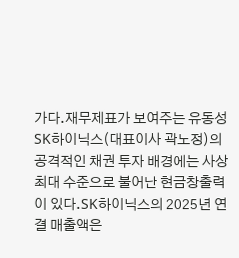가다.재무제표가 보여주는 유동성SK하이닉스(대표이사 곽노정)의 공격적인 채권 투자 배경에는 사상 최대 수준으로 불어난 현금창출력이 있다.SK하이닉스의 2025년 연결 매출액은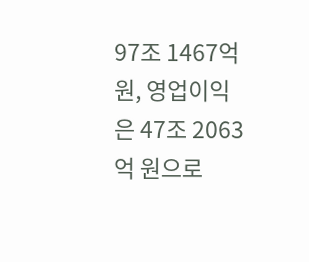97조 1467억 원, 영업이익은 47조 2063억 원으로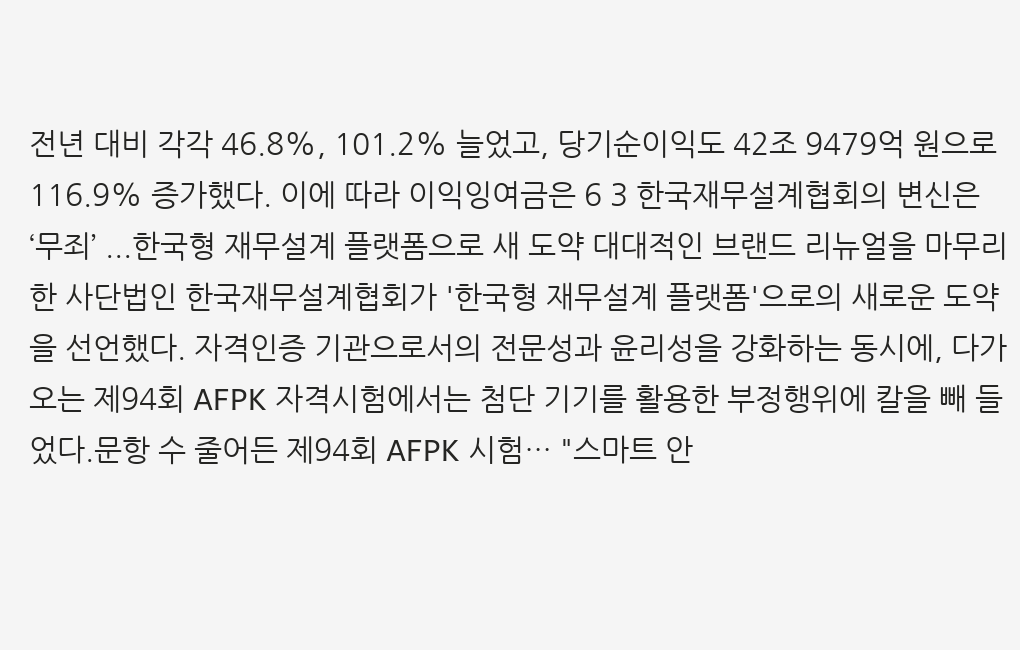전년 대비 각각 46.8%, 101.2% 늘었고, 당기순이익도 42조 9479억 원으로 116.9% 증가했다. 이에 따라 이익잉여금은 6 3 한국재무설계협회의 변신은 ‘무죄’ ...한국형 재무설계 플랫폼으로 새 도약 대대적인 브랜드 리뉴얼을 마무리한 사단법인 한국재무설계협회가 '한국형 재무설계 플랫폼'으로의 새로운 도약을 선언했다. 자격인증 기관으로서의 전문성과 윤리성을 강화하는 동시에, 다가오는 제94회 AFPK 자격시험에서는 첨단 기기를 활용한 부정행위에 칼을 빼 들었다.문항 수 줄어든 제94회 AFPK 시험… "스마트 안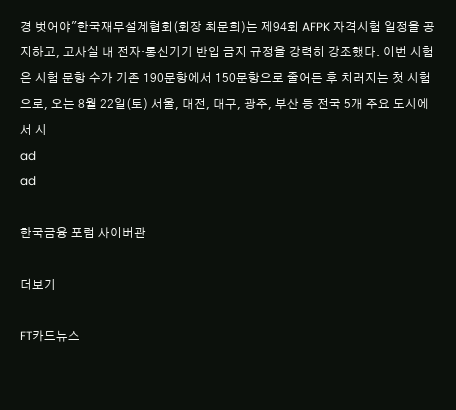경 벗어야"한국재무설계협회(회장 최문희)는 제94회 AFPK 자격시험 일정을 공지하고, 고사실 내 전자·통신기기 반입 금지 규정을 강력히 강조했다. 이번 시험은 시험 문항 수가 기존 190문항에서 150문항으로 줄어든 후 치러지는 첫 시험으로, 오는 8월 22일(토) 서울, 대전, 대구, 광주, 부산 등 전국 5개 주요 도시에서 시
ad
ad

한국금융 포럼 사이버관

더보기

FT카드뉴스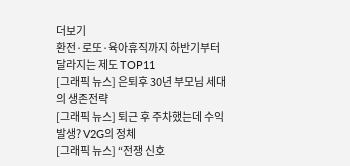더보기
환전·로또·육아휴직까지 하반기부터 달라지는 제도 TOP11
[그래픽 뉴스] 은퇴후 30년 부모님 세대의 생존전략
[그래픽 뉴스] 퇴근 후 주차했는데 수익 발생? V2G의 정체
[그래픽 뉴스] “전쟁 신호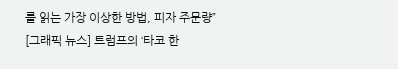를 읽는 가장 이상한 방법, 피자 주문량”
[그래픽 뉴스] 트럼프의 ‘타코 한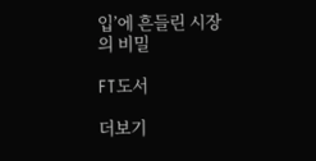입’에 흔들린 시장의 비밀

FT도서

더보기